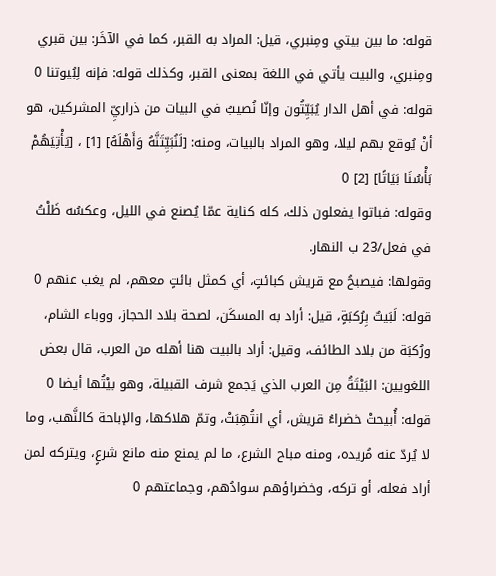قوله: ما بين بيتي ومِنبري، قيل: المراد به القبر، كما في الآخَر: بين قبري ومِنبري، والبيت يأتي في اللغة بمعنى القبر، وكذلك قوله: فإنه لِبُيوتنا 0
قوله: في أهل الدار يُبَيِّتُون وإنّا نُصيبُ في البيات من ذراريِّ المشركين، هو أنْ يُوقع بهم ليلا، وهو المراد بالبيات، ومنه: [لَنُبَيِّتَنَّهُ وَأَهْلَهُ] [1] ، [يَأْتِيَهُمْ بَأْسُنَا بَيَاتًا] [2] 0
وقوله: فباتوا يفعلون ذلك، كله كناية عمّا يُصنع في الليل، وعكسُه ظَلْتُ في فعل/23 ب النهار.
وقولها: فيصبحُ مع قريش كبائتٍ، أي كمثل بائتٍ معهم، لم يغب عنهم 0
قوله: لَبَيتٌ بِرُكبَةٍ، قيل: أراد به المسكَن، لصحة بلاد الحجاز، ووباء الشام، ورُكبَة من بلاد الطائف، وقيل: أراد بالبيت هنا أهله من العرب، قال بعض اللغويين: البَيْتَةُ مِن العرب الذي يَجمع شرف القبيلة، وهو بيْتُها أيضا 0
قوله: أُبيحتْ خضراءُ قريش، أي انتُهِبَتْ، وتمّ هلاكها، والإباحة كالنَّهب، وما لا يُردّ عنه مُريده، ومنه مباح الشرع، ما لم يمنع منه مانع شرعٍ، ويتركه لمن أراد فعله، أو تركه، وخضراؤهم سوادُهم، وجماعتهم 0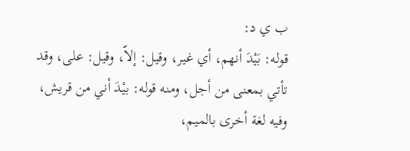ب ي د:
قوله: بَيْدَ أنهم، أي غير، وقيل: إلاّ، وقيل: على، وقد تأتي بمعنى من أجل، ومنه قوله: بيْدَ أني من قريش، وفيه لغة أخرى بالميم،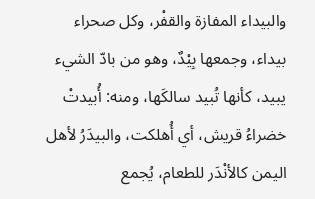والبيداء المفازة والقفْر، وكل صحراء بيداء، وجمعها بِيْدٌ، وهو من بادّ الشيء يبيد، كأنها تُبيد سالكَها، ومنه: أُبيدتْ خضراءُ قريش، أي أُهلكت، والبيدَرُ لأهل اليمن كالأنْدَر للطعام، يُجمع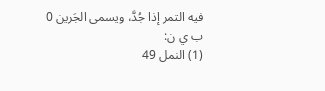فيه التمر إذا جُدَّ، ويسمى الجَرين 0
ب ي ن:
(1) النمل 49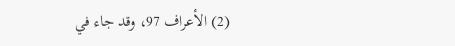(2) الأعراف 97، وقد جاء في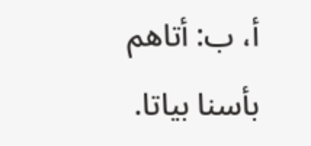أ، ب: أتاهم بأسنا بياتا.